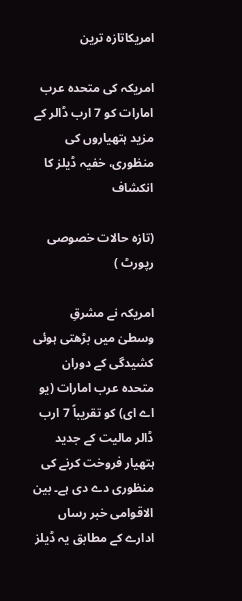امریکاتازہ ترین

امریکہ کی متحدہ عرب امارات کو 7 ارب ڈالر کے مزید ہتھیاروں کی منظوری، خفیہ ڈیلز کا انکشاف

(تازہ حالات خصوصی رپورٹ )

امریکہ نے مشرقِ وسطیٰ میں بڑھتی ہوئی کشیدگی کے دوران متحدہ عرب امارات (یو اے ای) کو تقریباً 7 ارب ڈالر مالیت کے جدید ہتھیار فروخت کرنے کی منظوری دے دی ہے۔ بین الاقوامی خبر رساں ادارے کے مطابق یہ ڈیلز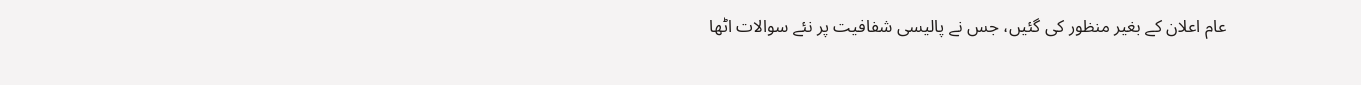عام اعلان کے بغیر منظور کی گئیں، جس نے پالیسی شفافیت پر نئے سوالات اٹھا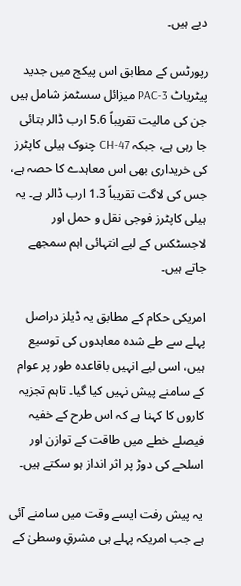دیے ہیں۔

رپورٹس کے مطابق اس پیکج میں جدید پیٹریاٹ PAC-3 میزائل سسٹمز شامل ہیں جن کی مالیت تقریباً 5.6 ارب ڈالر بتائی جا رہی ہے، جبکہ CH-47 چنوک ہیلی کاپٹرز کی خریداری بھی اس معاہدے کا حصہ ہے، جس کی لاگت تقریباً 1.3 ارب ڈالر ہے۔ یہ ہیلی کاپٹرز فوجی نقل و حمل اور لاجسٹکس کے لیے انتہائی اہم سمجھے جاتے ہیں۔

امریکی حکام کے مطابق یہ ڈیلز دراصل پہلے سے طے شدہ معاہدوں کی توسیع ہیں، اسی لیے انہیں باقاعدہ طور پر عوام کے سامنے پیش نہیں کیا گیا۔ تاہم تجزیہ کاروں کا کہنا ہے کہ اس طرح کے خفیہ فیصلے خطے میں طاقت کے توازن اور اسلحے کی دوڑ پر اثر انداز ہو سکتے ہیں۔

یہ پیش رفت ایسے وقت میں سامنے آئی ہے جب امریکہ پہلے ہی مشرقِ وسطیٰ کے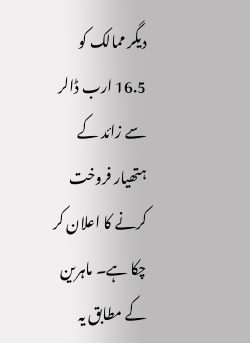دیگر ممالک کو 16.5 ارب ڈالر سے زائد کے ہتھیار فروخت کرنے کا اعلان کر چکا ہے۔ ماہرین کے مطابق یہ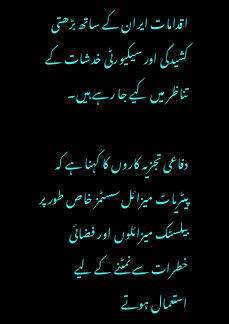اقدامات ایران کے ساتھ بڑھتی کشیدگی اور سیکیورٹی خدشات کے تناظر میں کیے جا رہے ہیں۔

دفاعی تجزیہ کاروں کا کہنا ہے کہ پیٹریاٹ میزائل سسٹمز خاص طور پر بیلسٹک میزائلوں اور فضائی خطرات سے نمٹنے کے لیے استعمال ہوتے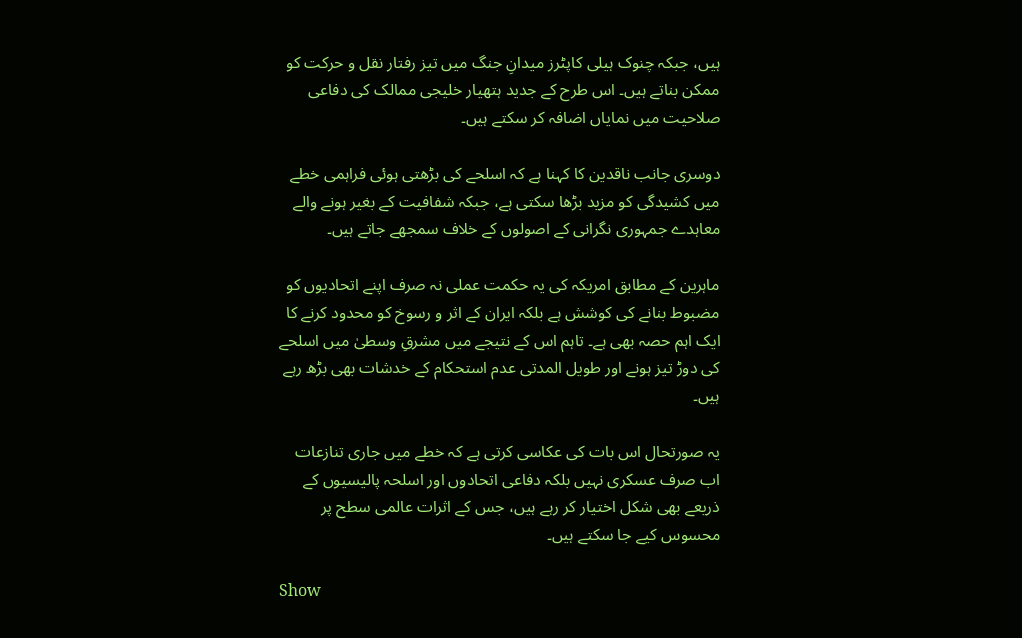ہیں، جبکہ چنوک ہیلی کاپٹرز میدانِ جنگ میں تیز رفتار نقل و حرکت کو ممکن بناتے ہیں۔ اس طرح کے جدید ہتھیار خلیجی ممالک کی دفاعی صلاحیت میں نمایاں اضافہ کر سکتے ہیں۔

دوسری جانب ناقدین کا کہنا ہے کہ اسلحے کی بڑھتی ہوئی فراہمی خطے میں کشیدگی کو مزید بڑھا سکتی ہے، جبکہ شفافیت کے بغیر ہونے والے معاہدے جمہوری نگرانی کے اصولوں کے خلاف سمجھے جاتے ہیں۔

ماہرین کے مطابق امریکہ کی یہ حکمت عملی نہ صرف اپنے اتحادیوں کو مضبوط بنانے کی کوشش ہے بلکہ ایران کے اثر و رسوخ کو محدود کرنے کا ایک اہم حصہ بھی ہے۔ تاہم اس کے نتیجے میں مشرقِ وسطیٰ میں اسلحے کی دوڑ تیز ہونے اور طویل المدتی عدم استحکام کے خدشات بھی بڑھ رہے ہیں۔

یہ صورتحال اس بات کی عکاسی کرتی ہے کہ خطے میں جاری تنازعات اب صرف عسکری نہیں بلکہ دفاعی اتحادوں اور اسلحہ پالیسیوں کے ذریعے بھی شکل اختیار کر رہے ہیں، جس کے اثرات عالمی سطح پر محسوس کیے جا سکتے ہیں۔

Show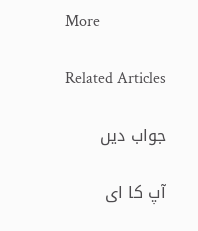More

Related Articles

جواب دیں

آپ کا ای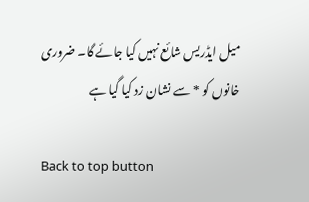میل ایڈریس شائع نہیں کیا جائے گا۔ ضروری خانوں کو * سے نشان زد کیا گیا ہے

Back to top button